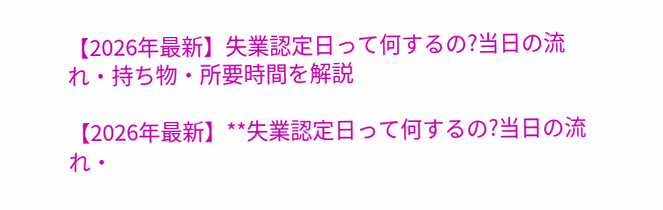【2026年最新】失業認定日って何するの?当日の流れ・持ち物・所要時間を解説

【2026年最新】**失業認定日って何するの?当日の流れ・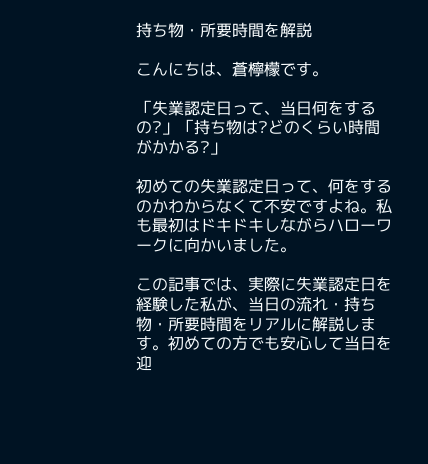持ち物・所要時間を解説

こんにちは、蒼檸檬です。

「失業認定日って、当日何をするの?」「持ち物は?どのくらい時間がかかる?」

初めての失業認定日って、何をするのかわからなくて不安ですよね。私も最初はドキドキしながらハローワークに向かいました。

この記事では、実際に失業認定日を経験した私が、当日の流れ・持ち物・所要時間をリアルに解説します。初めての方でも安心して当日を迎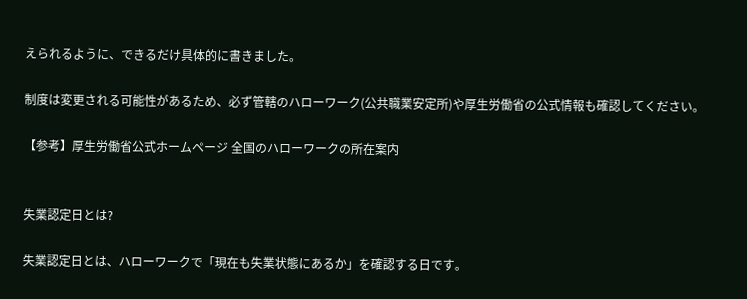えられるように、できるだけ具体的に書きました。

制度は変更される可能性があるため、必ず管轄のハローワーク(公共職業安定所)や厚生労働省の公式情報も確認してください。

【参考】厚生労働省公式ホームページ 全国のハローワークの所在案内


失業認定日とは?

失業認定日とは、ハローワークで「現在も失業状態にあるか」を確認する日です。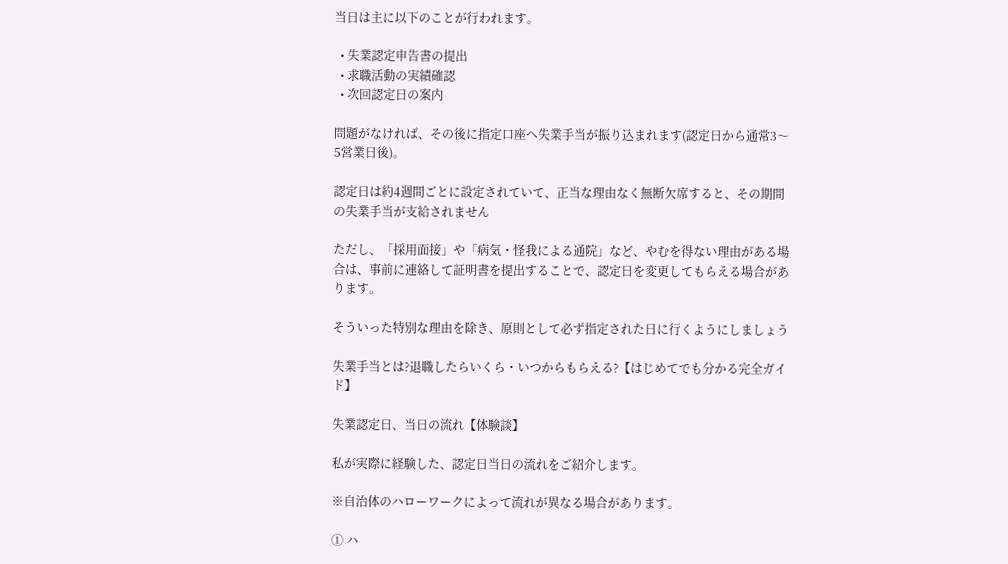当日は主に以下のことが行われます。

  • 失業認定申告書の提出
  • 求職活動の実績確認
  • 次回認定日の案内

問題がなければ、その後に指定口座へ失業手当が振り込まれます(認定日から通常3〜5営業日後)。

認定日は約4週間ごとに設定されていて、正当な理由なく無断欠席すると、その期間の失業手当が支給されません

ただし、「採用面接」や「病気・怪我による通院」など、やむを得ない理由がある場合は、事前に連絡して証明書を提出することで、認定日を変更してもらえる場合があります。

そういった特別な理由を除き、原則として必ず指定された日に行くようにしましょう

失業手当とは?退職したらいくら・いつからもらえる?【はじめてでも分かる完全ガイド】

失業認定日、当日の流れ【体験談】

私が実際に経験した、認定日当日の流れをご紹介します。

※自治体のハローワークによって流れが異なる場合があります。

① ハ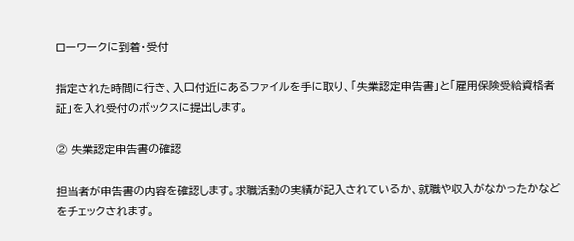ローワークに到着・受付

指定された時間に行き、入口付近にあるファイルを手に取り、「失業認定申告書」と「雇用保険受給資格者証」を入れ受付のボックスに提出します。

② 失業認定申告書の確認

担当者が申告書の内容を確認します。求職活動の実績が記入されているか、就職や収入がなかったかなどをチェックされます。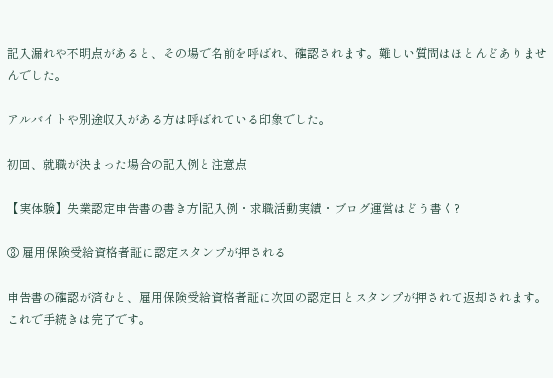記入漏れや不明点があると、その場で名前を呼ばれ、確認されます。難しい質問はほとんどありませんでした。

アルバイトや別途収入がある方は呼ばれている印象でした。

初回、就職が決まった場合の記入例と注意点

【実体験】失業認定申告書の書き方|記入例・求職活動実績・ブログ運営はどう書く?

③ 雇用保険受給資格者証に認定スタンプが押される

申告書の確認が済むと、雇用保険受給資格者証に次回の認定日とスタンプが押されて返却されます。これで手続きは完了です。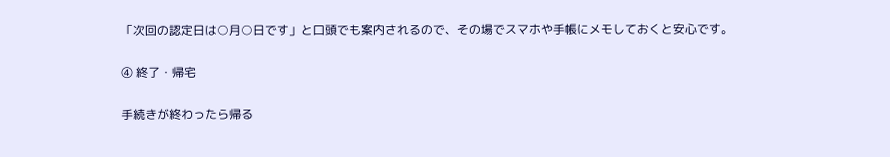「次回の認定日は○月○日です」と口頭でも案内されるので、その場でスマホや手帳にメモしておくと安心です。

④ 終了・帰宅

手続きが終わったら帰る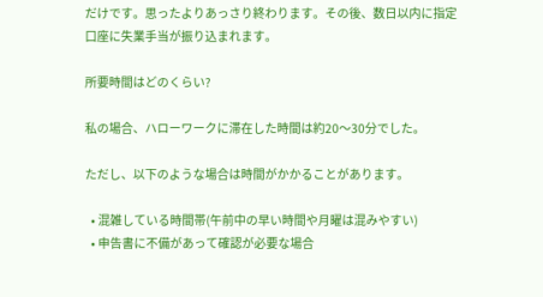だけです。思ったよりあっさり終わります。その後、数日以内に指定口座に失業手当が振り込まれます。

所要時間はどのくらい?

私の場合、ハローワークに滞在した時間は約20〜30分でした。

ただし、以下のような場合は時間がかかることがあります。

  • 混雑している時間帯(午前中の早い時間や月曜は混みやすい)
  • 申告書に不備があって確認が必要な場合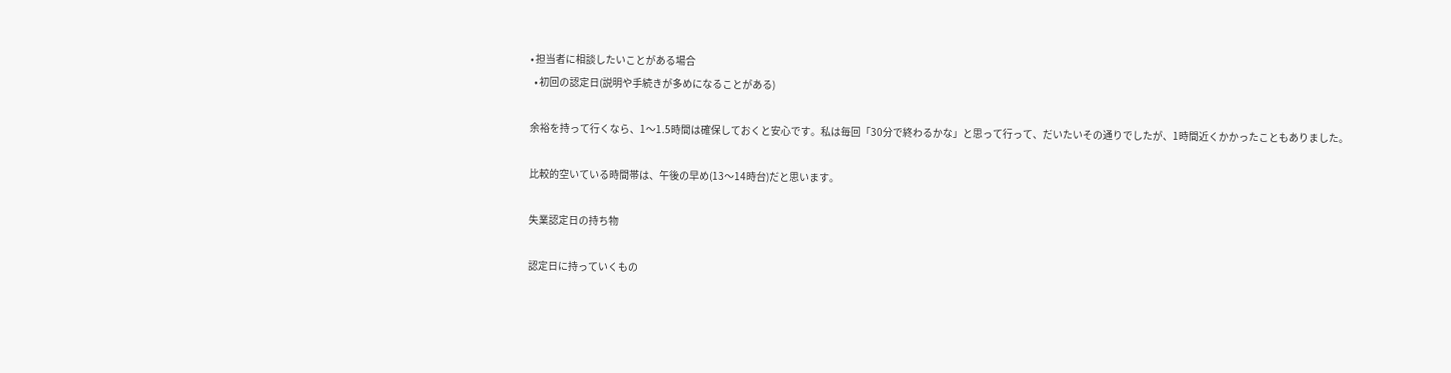• 担当者に相談したいことがある場合
  • 初回の認定日(説明や手続きが多めになることがある)

余裕を持って行くなら、1〜1.5時間は確保しておくと安心です。私は毎回「30分で終わるかな」と思って行って、だいたいその通りでしたが、1時間近くかかったこともありました。

比較的空いている時間帯は、午後の早め(13〜14時台)だと思います。

失業認定日の持ち物

認定日に持っていくもの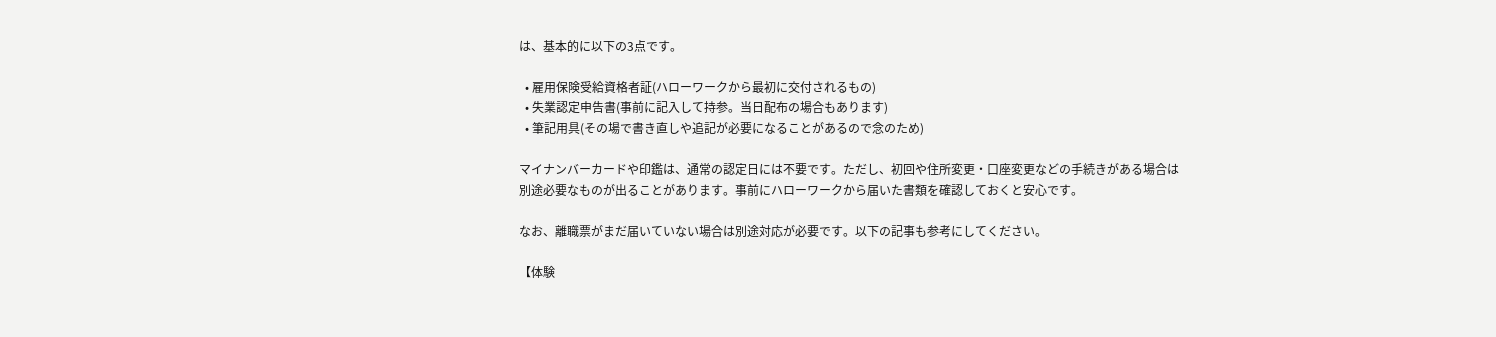は、基本的に以下の3点です。

  • 雇用保険受給資格者証(ハローワークから最初に交付されるもの)
  • 失業認定申告書(事前に記入して持参。当日配布の場合もあります)
  • 筆記用具(その場で書き直しや追記が必要になることがあるので念のため)

マイナンバーカードや印鑑は、通常の認定日には不要です。ただし、初回や住所変更・口座変更などの手続きがある場合は別途必要なものが出ることがあります。事前にハローワークから届いた書類を確認しておくと安心です。

なお、離職票がまだ届いていない場合は別途対応が必要です。以下の記事も参考にしてください。

【体験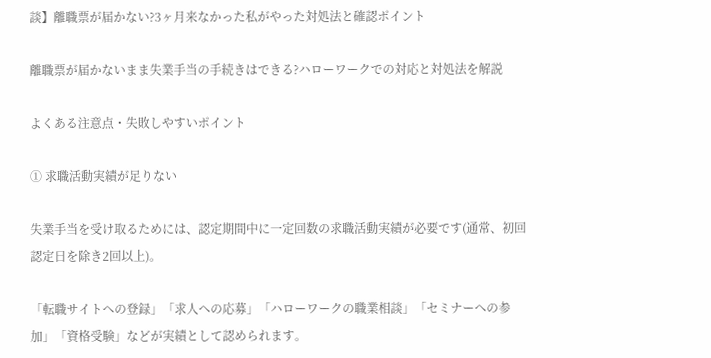談】離職票が届かない?3ヶ月来なかった私がやった対処法と確認ポイント

離職票が届かないまま失業手当の手続きはできる?ハローワークでの対応と対処法を解説

よくある注意点・失敗しやすいポイント

① 求職活動実績が足りない

失業手当を受け取るためには、認定期間中に一定回数の求職活動実績が必要です(通常、初回認定日を除き2回以上)。

「転職サイトへの登録」「求人への応募」「ハローワークの職業相談」「セミナーへの参加」「資格受験」などが実績として認められます。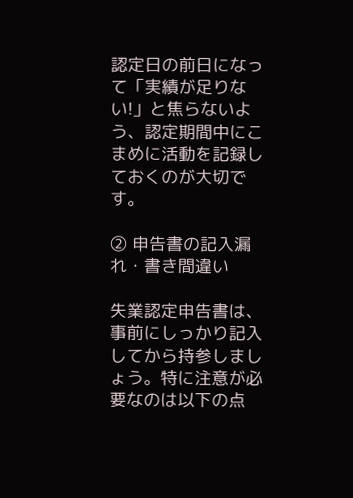認定日の前日になって「実績が足りない!」と焦らないよう、認定期間中にこまめに活動を記録しておくのが大切です。

② 申告書の記入漏れ・書き間違い

失業認定申告書は、事前にしっかり記入してから持参しましょう。特に注意が必要なのは以下の点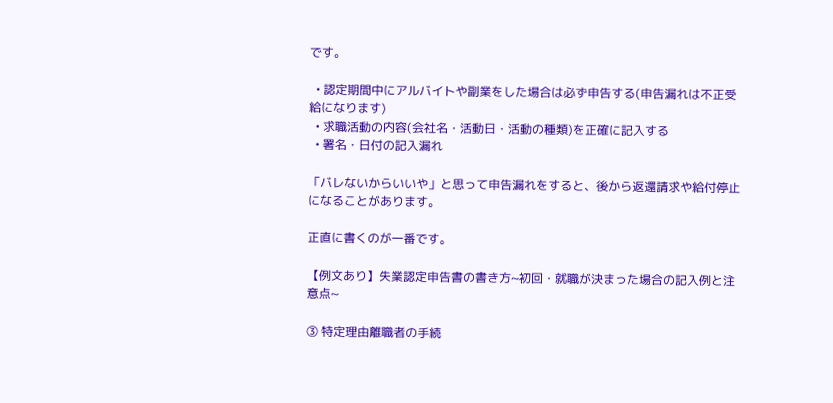です。

  • 認定期間中にアルバイトや副業をした場合は必ず申告する(申告漏れは不正受給になります)
  • 求職活動の内容(会社名・活動日・活動の種類)を正確に記入する
  • 署名・日付の記入漏れ

「バレないからいいや」と思って申告漏れをすると、後から返還請求や給付停止になることがあります。

正直に書くのが一番です。

【例文あり】失業認定申告書の書き方~初回・就職が決まった場合の記入例と注意点~

③ 特定理由離職者の手続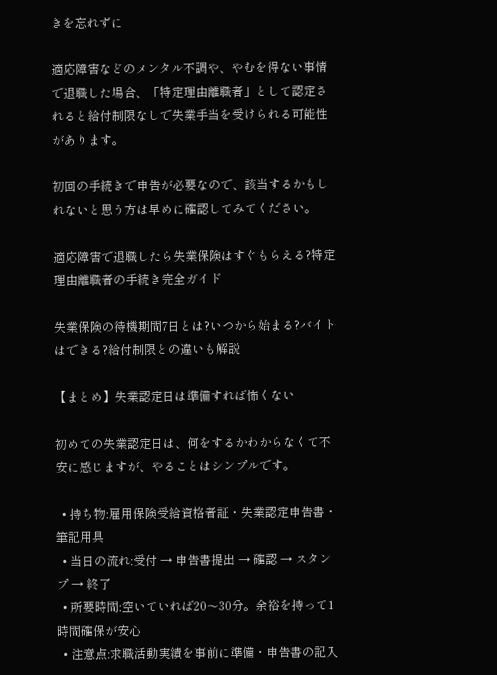きを忘れずに

適応障害などのメンタル不調や、やむを得ない事情で退職した場合、「特定理由離職者」として認定されると給付制限なしで失業手当を受けられる可能性があります。

初回の手続きで申告が必要なので、該当するかもしれないと思う方は早めに確認してみてください。

適応障害で退職したら失業保険はすぐもらえる?特定理由離職者の手続き完全ガイド

失業保険の待機期間7日とは?いつから始まる?バイトはできる?給付制限との違いも解説

【まとめ】失業認定日は準備すれば怖くない

初めての失業認定日は、何をするかわからなくて不安に感じますが、やることはシンプルです。

  • 持ち物:雇用保険受給資格者証・失業認定申告書・筆記用具
  • 当日の流れ:受付 → 申告書提出 → 確認 → スタンプ → 終了
  • 所要時間:空いていれば20〜30分。余裕を持って1時間確保が安心
  • 注意点:求職活動実績を事前に準備・申告書の記入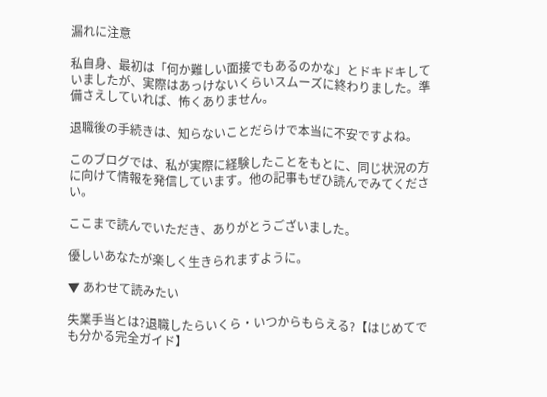漏れに注意

私自身、最初は「何か難しい面接でもあるのかな」とドキドキしていましたが、実際はあっけないくらいスムーズに終わりました。準備さえしていれば、怖くありません。

退職後の手続きは、知らないことだらけで本当に不安ですよね。

このブログでは、私が実際に経験したことをもとに、同じ状況の方に向けて情報を発信しています。他の記事もぜひ読んでみてください。

ここまで読んでいただき、ありがとうございました。

優しいあなたが楽しく生きられますように。

▼ あわせて読みたい

失業手当とは?退職したらいくら・いつからもらえる?【はじめてでも分かる完全ガイド】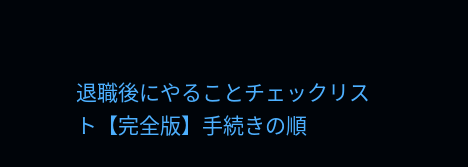退職後にやることチェックリスト【完全版】手続きの順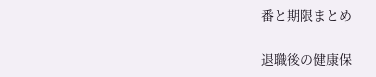番と期限まとめ

退職後の健康保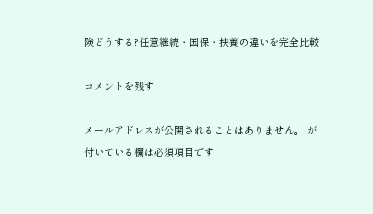険どうする?任意継続・国保・扶養の違いを完全比較

コメントを残す

メールアドレスが公開されることはありません。 が付いている欄は必須項目です